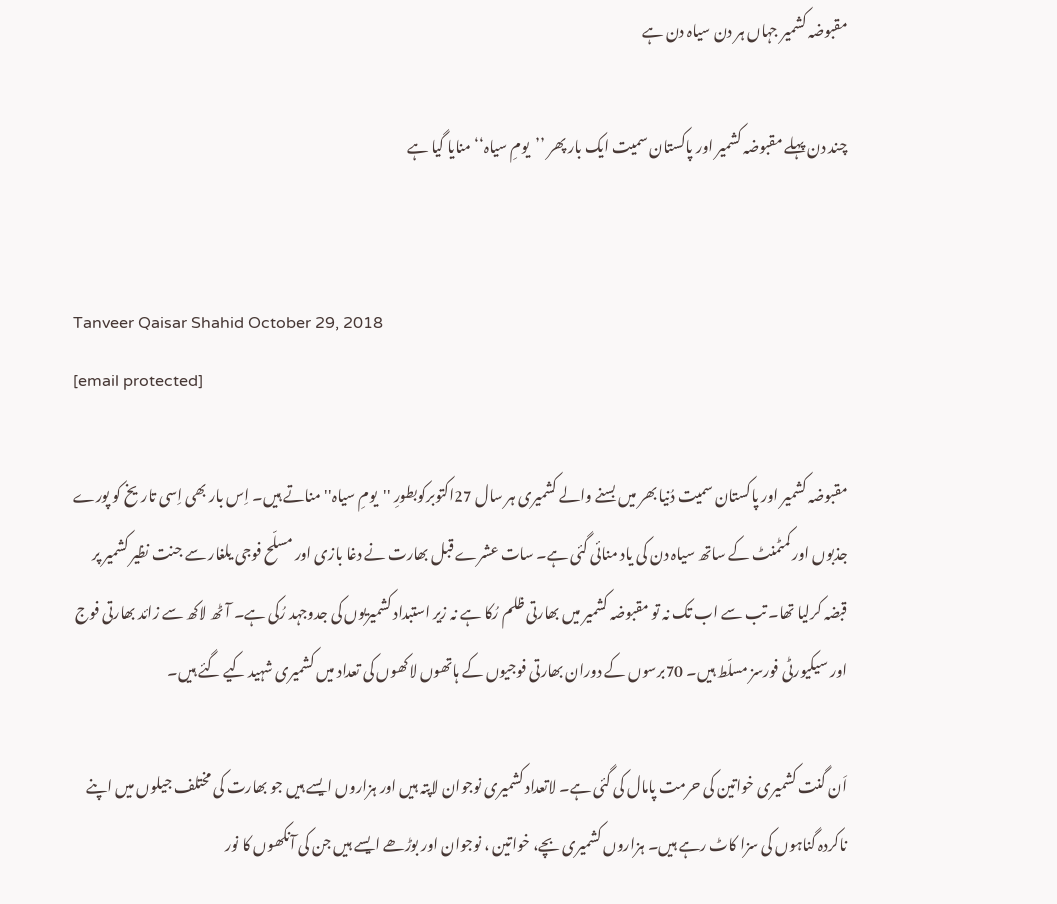مقبوضہ کشمیر جہاں ہر دن سیاہ دن ہے

چند دن پہلے مقبوضہ کشمیر اور پاکستان سمیت ایک بار پھر ’’یومِ سیاہ‘‘ منایا گیا ہے


Tanveer Qaisar Shahid October 29, 2018
[email protected]

مقبوضہ کشمیر اور پاکستان سمیت دُنیا بھر میں بسنے والے کشمیری ہر سال 27اکتوبرکوبطورِ ''یومِ سیاہ'' مناتے ہیں۔ اِس بار بھی اِسی تاریخ کو پورے جذبوں اور کمٹمنٹ کے ساتھ سیاہ دن کی یاد منائی گئی ہے۔ سات عشرے قبل بھارت نے دغا بازی اور مسلّح فوجی یلغار سے جنت نظیر کشمیر پر قبضہ کرلیا تھا۔ تب سے اب تک نہ تو مقبوضہ کشمیر میں بھارتی ظلم رُکا ہے نہ زیر استبداد کشمیریوں کی جدوجہد رُکی ہے۔ آٹھ لاکھ سے زائد بھارتی فوج اور سیکیورٹی فورسز مسلّط ہیں۔ 70برسوں کے دوران بھارتی فوجیوں کے ہاتھوں لاکھوں کی تعداد میں کشمیری شہید کیے گئے ہیں۔

اَن گنت کشمیری خواتین کی حرمت پامال کی گئی ہے۔ لاتعداد کشمیری نوجوان لاپتہ ہیں اور ہزاروں ایسے ہیں جو بھارت کی مختلف جیلوں میں اپنے ناکردہ گناہوں کی سزا کاٹ رہے ہیں۔ ہزاروں کشمیری بچے، خواتین ، نوجوان اور بوڑھے ایسے ہیں جن کی آنکھوں کا نور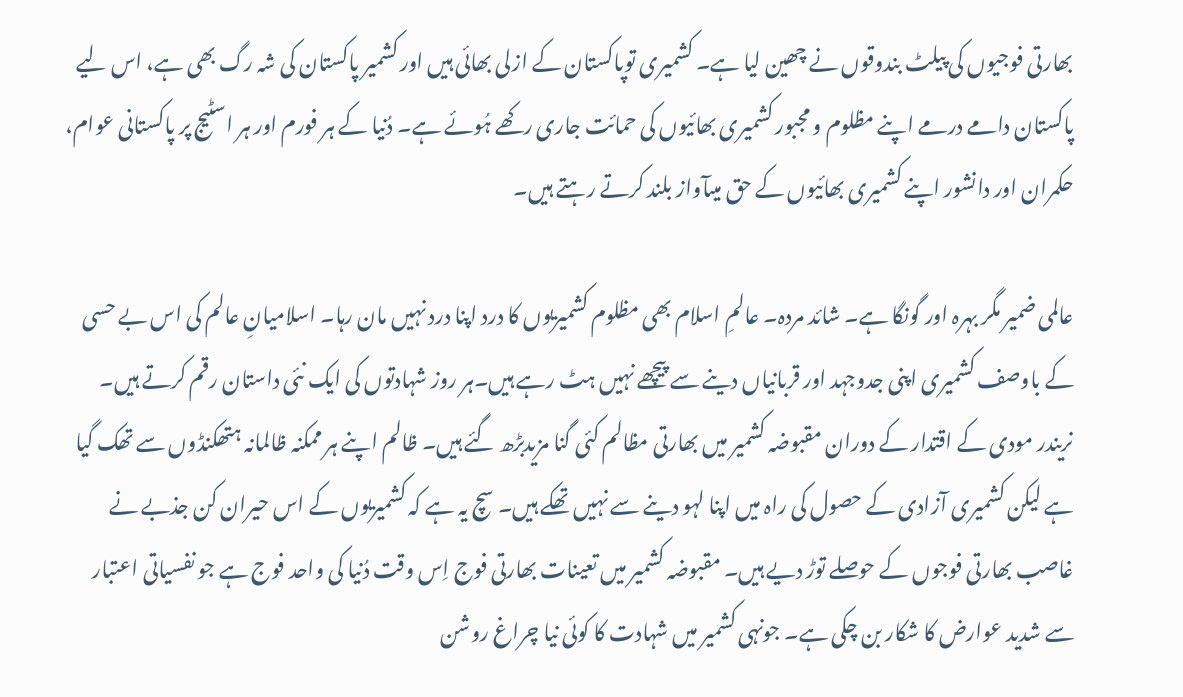بھارتی فوجیوں کی پیلٹ بندوقوں نے چھین لیا ہے۔ کشمیری توپاکستان کے ازلی بھائی ہیں اور کشمیر پاکستان کی شہ رگ بھی ہے، اس لیے پاکستان دامے درمے اپنے مظلوم و مجبور کشمیری بھائیوں کی حمائت جاری رکھے ہُوئے ہے۔ دُنیا کے ہر فورم اور ہر اسٹیج پر پاکستانی عوام، حکمران اور دانشور اپنے کشمیری بھائیوں کے حق میںآواز بلند کرتے رہتے ہیں۔

عالمی ضمیر مگر بہرہ اور گونگا ہے۔ شائد مردہ۔ عالمِ اسلام بھی مظلوم کشمیریوں کا درد اپنا درد نہیں مان رہا۔ اسلامیانِ عالم کی اس بے حسی کے باوصف کشمیری اپنی جدوجہد اور قربانیاں دینے سے پیچھے نہیں ہٹ رہے ہیں۔ہر روز شہادتوں کی ایک نئی داستان رقم کرتے ہیں۔ نریندر مودی کے اقتدار کے دوران مقبوضہ کشمیر میں بھارتی مظالم کئی گنا مزیدبڑھ گئے ہیں۔ ظالم اپنے ہر ممکنہ ظالمانہ ہتھکنڈوں سے تھک گیا ہے لیکن کشمیری آزادی کے حصول کی راہ میں اپنا لہو دینے سے نہیں تھکے ہیں۔ سچ یہ ہے کہ کشمیریوں کے اس حیران کن جذبے نے غاصب بھارتی فوجوں کے حوصلے توڑ دیے ہیں۔ مقبوضہ کشمیر میں تعینات بھارتی فوج اِس وقت دُنیا کی واحد فوج ہے جو نفسیاتی اعتبار سے شدید عوارض کا شکار بن چکی ہے۔ جونہی کشمیر میں شہادت کا کوئی نیا چراغ روشن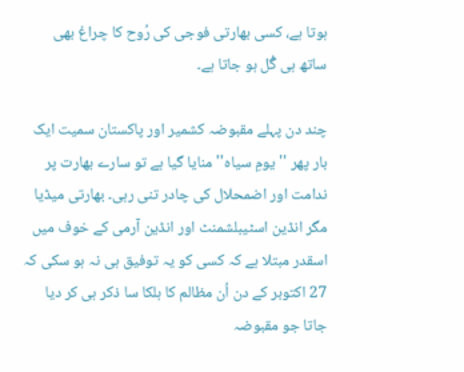ہوتا ہے، کسی بھارتی فوجی کی رُوح کا چراغ بھی ساتھ ہی گُل ہو جاتا ہے۔

چند دن پہلے مقبوضہ کشمیر اور پاکستان سمیت ایک بار پھر ''یومِ سیاہ'' منایا گیا ہے تو سارے بھارت پر ندامت اور اضمحلال کی چادر تنی رہی۔ بھارتی میڈیا مگر انڈین اسٹیبلشمنٹ اور انڈین آرمی کے خوف میں اسقدر مبتلا ہے کہ کسی کو یہ توفیق ہی نہ ہو سکی کہ 27 اکتوبر کے دن اُن مظالم کا ہلکا سا ذکر ہی کر دیا جاتا جو مقبوضہ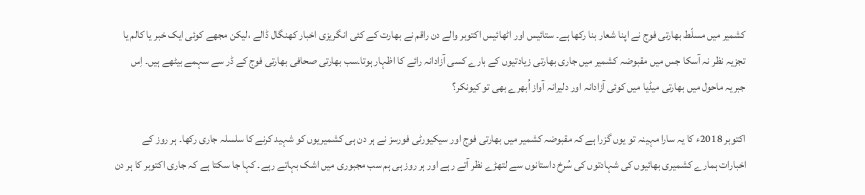کشمیر میں مسلّط بھارتی فوج نے اپنا شعار بنا رکھا ہے۔ ستائیس اور اٹھائیس اکتوبر والے دن راقم نے بھارت کے کئی انگریزی اخبار کھنگال ڈالے ،لیکن مجھے کوئی ایک خبر یا کالم یا تجزیہ نظر نہ آسکا جس میں مقبوضہ کشمیر میں جاری بھارتی زیادتیوں کے بارے کسی آزادانہ رائے کا اظہار ہوتا۔سب بھارتی صحافی بھارتی فوج کے ڈر سے سہمے بیٹھے ہیں۔ اِس جبریہ ماحول میں بھارتی میڈیا میں کوئی آزادانہ اور دلیرانہ آواز اُبھرے بھی تو کیونکر؟

اکتوبر 2018ء کا یہ سارا مہینہ تو یوں گزرا ہے کہ مقبوضہ کشمیر میں بھارتی فوج اور سیکیورٹی فورسز نے ہر دن ہی کشمیریوں کو شہید کرنے کا سلسلہ جاری رکھا۔ ہر روز کے اخبارات ہمارے کشمیری بھائیوں کی شہادتوں کی سُرخ داستانوں سے لتھڑے نظر آتے رہے اور ہر روز ہی ہم سب مجبوری میں اشک بہاتے رہے۔ کہا جا سکتا ہے کہ جاری اکتوبر کا ہر دن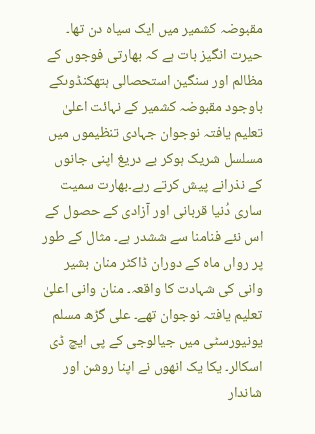مقبوضہ کشمیر میں ایک سیاہ دن تھا۔ حیرت انگیز بات ہے کہ بھارتی فوجوں کے مظالم اور سنگین استحصالی ہتھکنڈوںکے باوجود مقبوضہ کشمیر کے نہائت اعلیٰ تعلیم یافتہ نوجوان جہادی تنظیموں میں مسلسل شریک ہوکر بے دریغ اپنی جانوں کے نذرانے پیش کرتے رہے۔بھارت سمیت ساری دُنیا قربانی اور آزادی کے حصول کے اس نئے فنامنا سے ششدر ہے۔ مثال کے طور پر رواں ماہ کے دوران ڈاکٹر منان بشیر وانی کی شہادت کا واقعہ۔ منان وانی اعلیٰ تعلیم یافتہ نوجوان تھے۔ علی گڑھ مسلم یونیورسٹی میں جیالوجی کے پی ایچ ڈی اسکالر۔ یکا یک انھوں نے اپنا روشن اور شاندار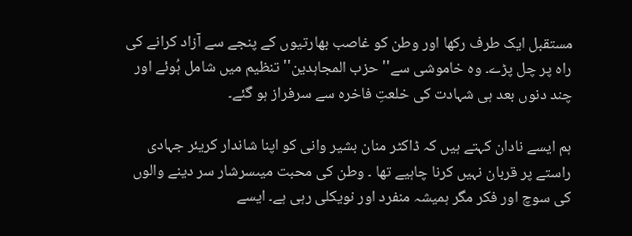مستقبل ایک طرف رکھا اور وطن کو غاصب بھارتیوں کے پنجے سے آزاد کرانے کی راہ پر چل پڑے۔ وہ خاموشی سے'' حزب المجاہدین'' تنظیم میں شامل ہُوئے اور چند دنوں بعد ہی شہادت کی خلعتِ فاخرہ سے سرفراز ہو گئے۔

ہم ایسے نادان کہتے ہیں کہ ڈاکٹر منان بشیر وانی کو اپنا شاندار کریئر جہادی راستے پر قربان نہیں کرنا چاہیے تھا ۔ وطن کی محبت میںسرشار سر دینے والوں کی سوچ اور فکر مگر ہمیشہ منفرد اور نویکلی رہی ہے۔ ایسے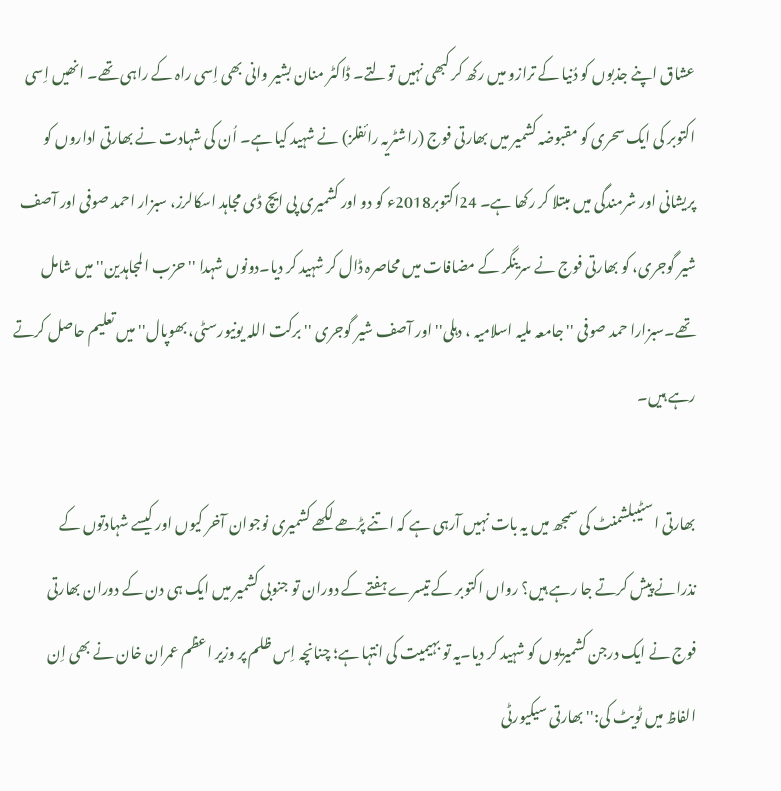عشاق اپنے جذبوں کو دُنیا کے ترازو میں رکھ کر کبھی نہیں تولتے۔ ڈاکٹر منان بشیر وانی بھی اِسی راہ کے راہی تھے۔ انھیں اِسی اکتوبر کی ایک سحری کو مقبوضہ کشمیر میں بھارتی فوج (راشٹریہ رائفلز) نے شہید کیا ہے۔ اُن کی شہادت نے بھارتی اداروں کو پریشانی اور شرمندگی میں مبتلا کر رکھا ہے۔ 24اکتوبر2018ء کو دو اور کشمیری پی ایچ ڈی مجاہد اسکالرز، سبزار احمد صوفی اور آصف شیر گوجری، کو بھارتی فوج نے سرینگر کے مضافات میں محاصرہ ڈال کر شہید کر دیا۔دونوں شہدا ''حزب المجاہدین'' میں شامل تھے۔سبزارا حمد صوفی ''جامعہ ملیہ اسلامیہ ، دہلی'' اور آصف شیر گوجری ''برکت اللہ یونیورسٹی، بھوپال'' میں تعلیم حاصل کرتے رہے ہیں۔

بھارتی اسٹیبلشمنٹ کی سمجھ میں یہ بات نہیں آرہی ہے کہ اتنے پڑھے لکھے کشمیری نوجوان آخر کیوں اور کیسے شہادتوں کے نذرانے پیش کرتے جا رہے ہیں؟ رواں اکتوبر کے تیسرے ہفتے کے دوران تو جنوبی کشمیر میں ایک ہی دن کے دوران بھارتی فوج نے ایک درجن کشمیریوں کو شہید کر دیا۔یہ تو بہیمیت کی انتہا ہے؛ چنانچہ اِس ظلم پر وزیر اعظم عمران خان نے بھی اِن الفاظ میں ٹویٹ کی:''بھارتی سیکیورٹی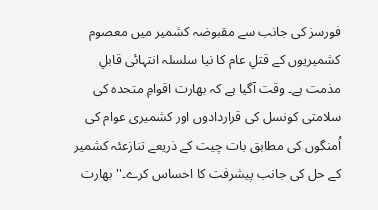فورسز کی جانب سے مقبوضہ کشمیر میں معصوم کشمیریوں کے قتلِ عام کا نیا سلسلہ انتہائی قابلِ مذمت ہے۔ وقت آگیا ہے کہ بھارت اقوامِ متحدہ کی سلامتی کونسل کی قراردادوں اور کشمیری عوام کی اُمنگوں کی مطابق بات چیت کے ذریعے تنازعئہ کشمیر کے حل کی جانب پیشرفت کا احساس کرے۔'' بھارت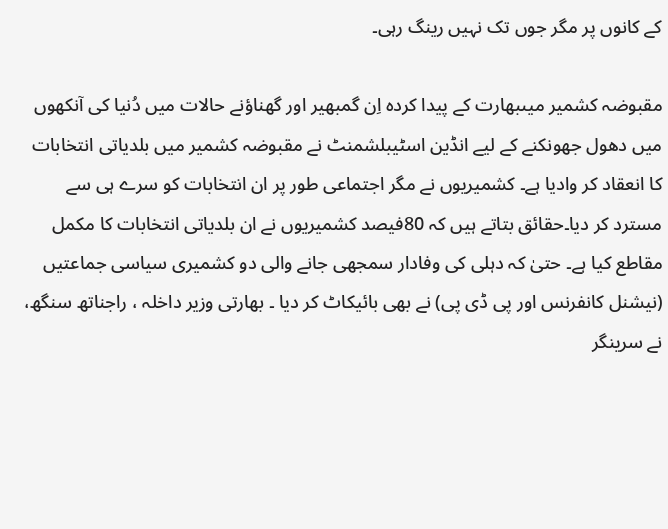کے کانوں پر مگر جوں تک نہیں رینگ رہی۔

مقبوضہ کشمیر میںبھارت کے پیدا کردہ اِن گمبھیر اور گھناؤنے حالات میں دُنیا کی آنکھوں میں دھول جھونکنے کے لیے انڈین اسٹیبلشمنٹ نے مقبوضہ کشمیر میں بلدیاتی انتخابات کا انعقاد کر وادیا ہے۔ کشمیریوں نے مگر اجتماعی طور پر ان انتخابات کو سرے ہی سے مسترد کر دیا۔حقائق بتاتے ہیں کہ 80فیصد کشمیریوں نے ان بلدیاتی انتخابات کا مکمل مقاطع کیا ہے۔ حتیٰ کہ دہلی کی وفادار سمجھی جانے والی دو کشمیری سیاسی جماعتیں (نیشنل کانفرنس اور پی ڈی پی) نے بھی بائیکاٹ کر دیا ۔ بھارتی وزیر داخلہ ، راجناتھ سنگھ، نے سرینگر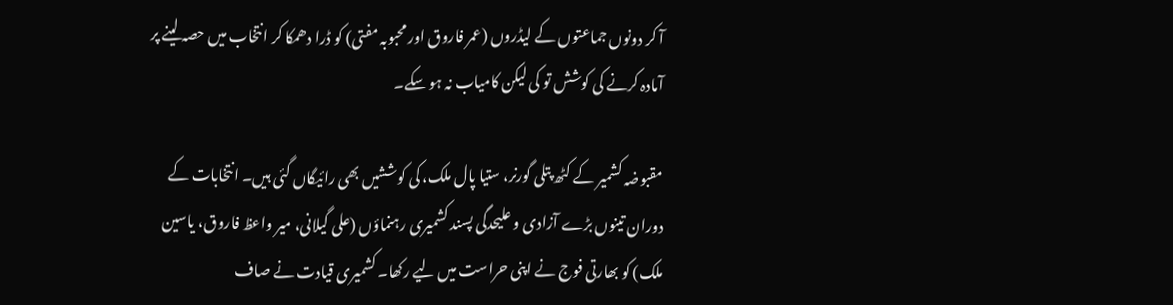آ کر دونوں جماعتوں کے لیڈروں (عمر فاروق اور محبوبہ مفتی) کو ڈرا دھمکا کر انتخاب میں حصہ لینے پر آمادہ کرنے کی کوشش تو کی لیکن کامیاب نہ ہو سکے۔

مقبوضہ کشمیر کے کٹھ پتلی گورنر، ستیا پال ملک، کی کوششیں بھی رائیگاں گئی ہیں۔ انتخابات کے دوران تینوں بڑے آزادی و علیحدگی پسند کشمیری رہنماؤں (علی گیلانی، میر واعظ فاروق، یاسین ملک) کو بھارتی فوج نے اپنی حراست میں لیے رکھا۔ کشمیری قیادت نے صاف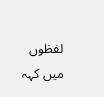لفظوں میں کہہ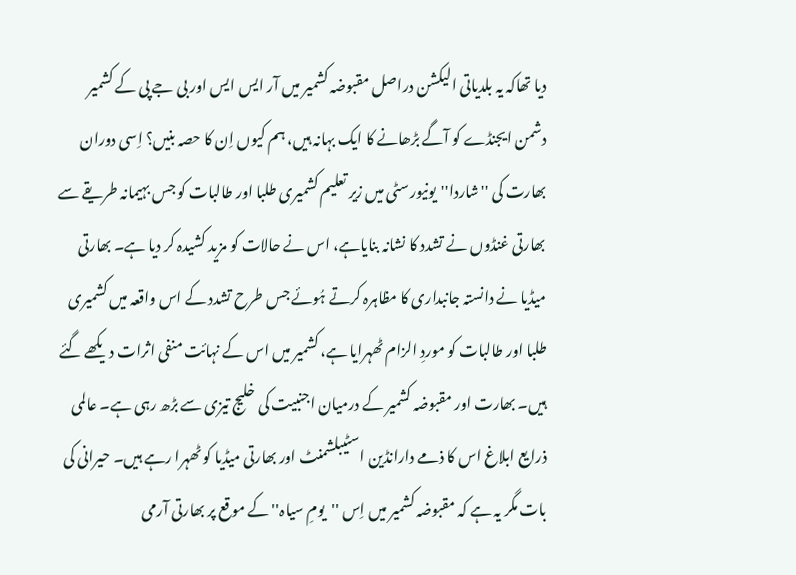دیا تھاکہ یہ بلدیاتی الیکشن دراصل مقبوضہ کشمیر میں آر ایس ایس اور بی جے پی کے کشمیر دشمن ایجنڈے کو آگے بڑھانے کا ایک بہانہ ہیں، ہم کیوں اِن کا حصہ بنیں؟ اِسی دوران بھارت کی ''شاردا''یونیورسٹی میں زیر تعلیم کشمیری طلبا اور طالبات کو جس بہیمانہ طریقے سے بھارتی غنڈوں نے تشدد کا نشانہ بنایاہے، اس نے حالات کو مزید کشیدہ کر دیا ہے۔ بھارتی میڈیا نے دانستہ جانبداری کا مظاہرہ کرتے ہُوئے جس طرح تشدد کے اس واقعہ میں کشمیری طلبا اور طالبات کو موردِ الزام ٹھہرایا ہے، کشمیر میں اس کے نہائت منفی اثرات دیکھے گئے ہیں۔ بھارت اور مقبوضہ کشمیر کے درمیان اجنبیت کی خلیج تیزی سے بڑھ رہی ہے۔ عالمی ذرایع ابلاغ اس کا ذمے دارانڈین اسٹیبلشمنٹ اور بھارتی میڈیا کو ٹھہرا رہے ہیں۔ حیرانی کی بات مگر یہ ہے کہ مقبوضہ کشمیر میں اِس ''یومِ سیاہ'' کے موقع پر بھارتی آرمی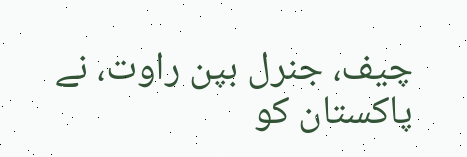چیف، جنرل بپن راوت، نے پاکستان کو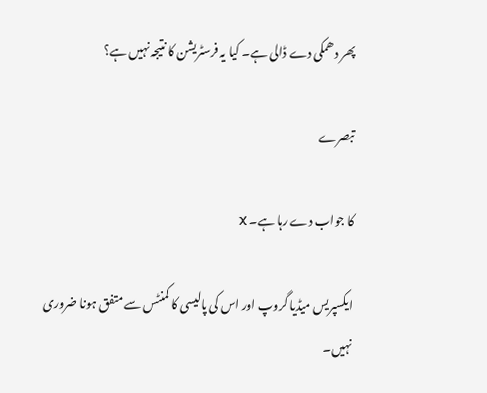پھر دھمکی دے ڈالی ہے۔ کیا یہ فرسٹریشن کا نتیجہ نہیں ہے؟

تبصرے

کا جواب دے رہا ہے۔ X

ایکسپریس میڈیا گروپ اور اس کی پالیسی کا کمنٹس سے متفق ہونا ضروری نہیں۔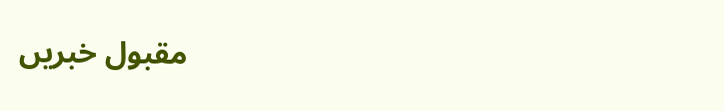مقبول خبریں